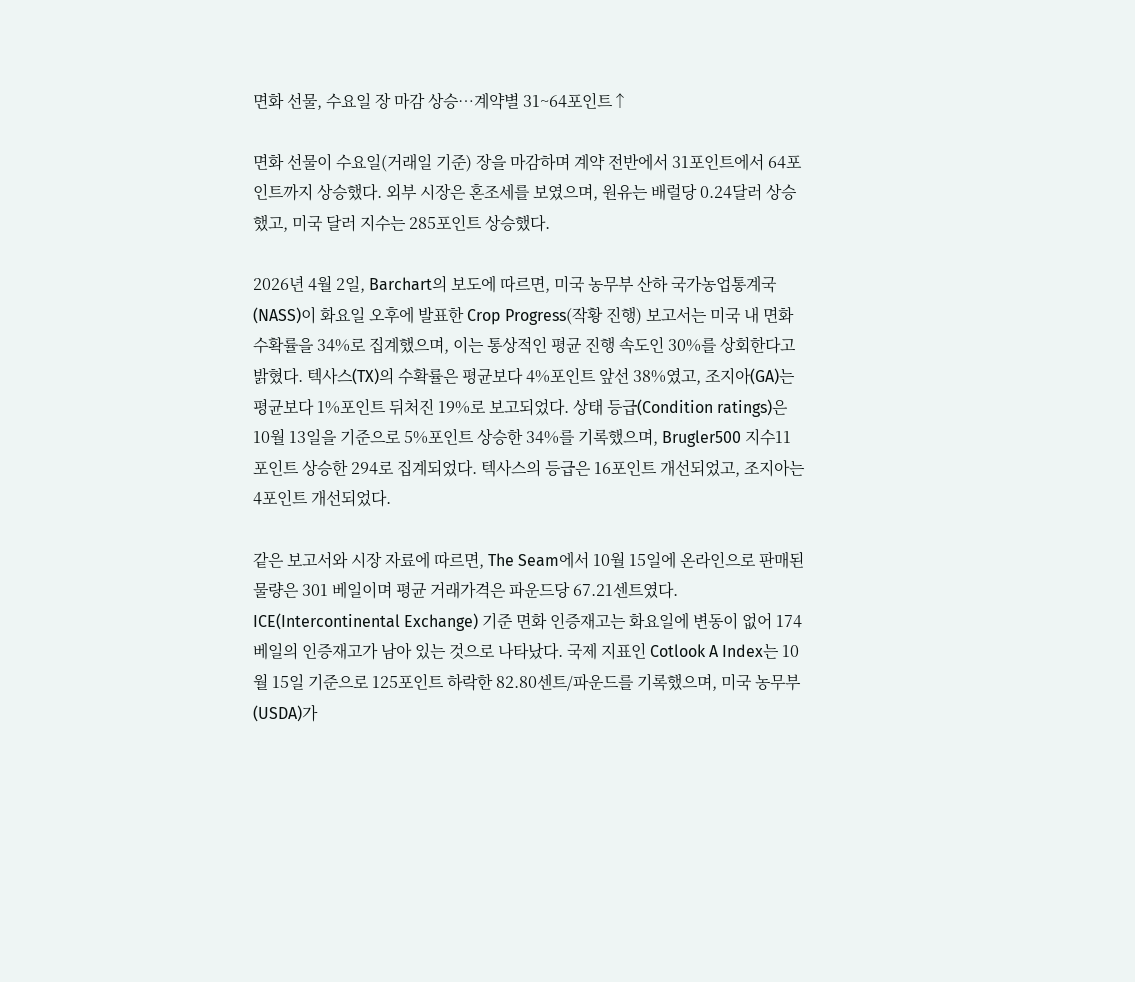면화 선물, 수요일 장 마감 상승…계약별 31~64포인트↑

면화 선물이 수요일(거래일 기준) 장을 마감하며 계약 전반에서 31포인트에서 64포인트까지 상승했다. 외부 시장은 혼조세를 보였으며, 원유는 배럴당 0.24달러 상승했고, 미국 달러 지수는 285포인트 상승했다.

2026년 4월 2일, Barchart의 보도에 따르면, 미국 농무부 산하 국가농업통계국(NASS)이 화요일 오후에 발표한 Crop Progress(작황 진행) 보고서는 미국 내 면화 수확률을 34%로 집계했으며, 이는 통상적인 평균 진행 속도인 30%를 상회한다고 밝혔다. 텍사스(TX)의 수확률은 평균보다 4%포인트 앞선 38%였고, 조지아(GA)는 평균보다 1%포인트 뒤처진 19%로 보고되었다. 상태 등급(Condition ratings)은 10월 13일을 기준으로 5%포인트 상승한 34%를 기록했으며, Brugler500 지수11포인트 상승한 294로 집계되었다. 텍사스의 등급은 16포인트 개선되었고, 조지아는 4포인트 개선되었다.

같은 보고서와 시장 자료에 따르면, The Seam에서 10월 15일에 온라인으로 판매된 물량은 301 베일이며 평균 거래가격은 파운드당 67.21센트였다. ICE(Intercontinental Exchange) 기준 면화 인증재고는 화요일에 변동이 없어 174 베일의 인증재고가 남아 있는 것으로 나타났다. 국제 지표인 Cotlook A Index는 10월 15일 기준으로 125포인트 하락한 82.80센트/파운드를 기록했으며, 미국 농무부(USDA)가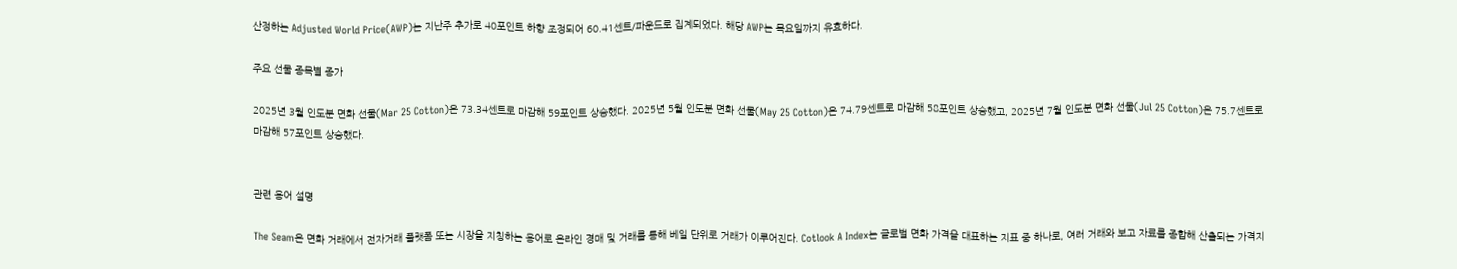산정하는 Adjusted World Price(AWP)는 지난주 추가로 40포인트 하향 조정되어 60.41센트/파운드로 집계되었다. 해당 AWP는 목요일까지 유효하다.

주요 선물 종목별 종가

2025년 3월 인도분 면화 선물(Mar 25 Cotton)은 73.34센트로 마감해 59포인트 상승했다. 2025년 5월 인도분 면화 선물(May 25 Cotton)은 74.79센트로 마감해 58포인트 상승했고, 2025년 7월 인도분 면화 선물(Jul 25 Cotton)은 75.7센트로 마감해 57포인트 상승했다.


관련 용어 설명

The Seam은 면화 거래에서 전자거래 플랫폼 또는 시장을 지칭하는 용어로 온라인 경매 및 거래를 통해 베일 단위로 거래가 이루어진다. Cotlook A Index는 글로벌 면화 가격을 대표하는 지표 중 하나로, 여러 거래와 보고 자료를 종합해 산출되는 가격지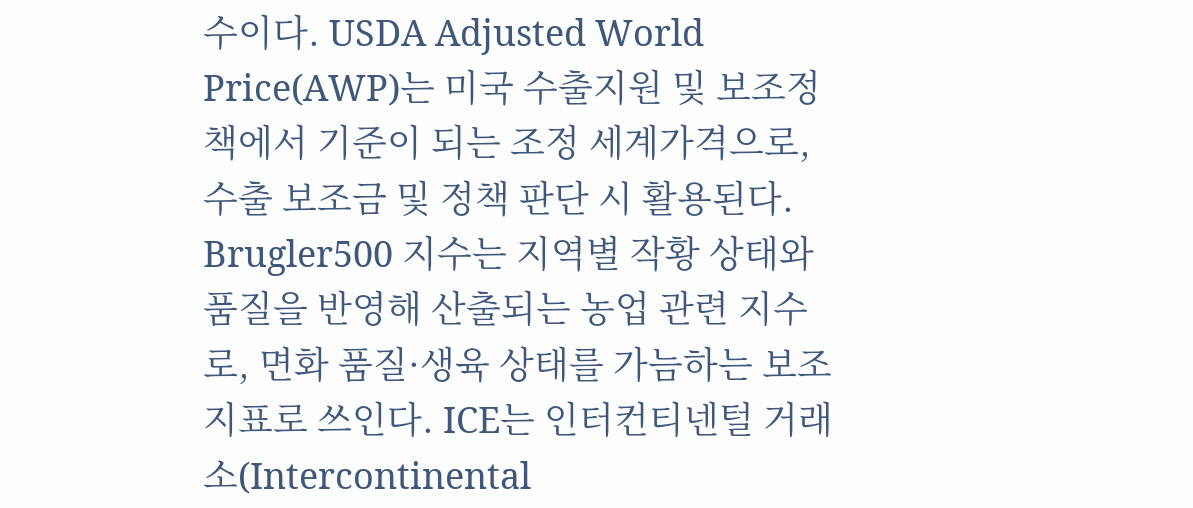수이다. USDA Adjusted World Price(AWP)는 미국 수출지원 및 보조정책에서 기준이 되는 조정 세계가격으로, 수출 보조금 및 정책 판단 시 활용된다. Brugler500 지수는 지역별 작황 상태와 품질을 반영해 산출되는 농업 관련 지수로, 면화 품질·생육 상태를 가늠하는 보조 지표로 쓰인다. ICE는 인터컨티넨털 거래소(Intercontinental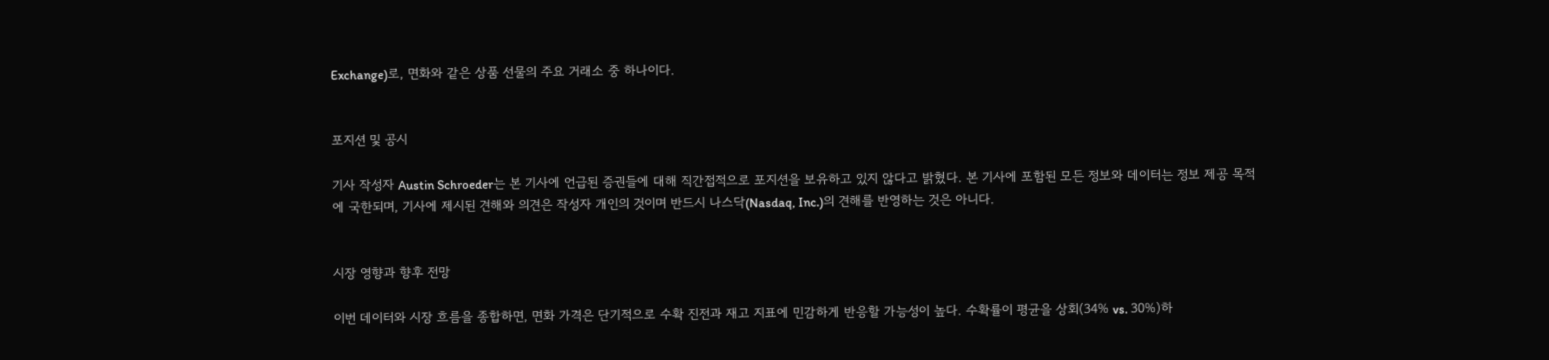Exchange)로, 면화와 같은 상품 선물의 주요 거래소 중 하나이다.


포지션 및 공시

기사 작성자 Austin Schroeder는 본 기사에 언급된 증권들에 대해 직간접적으로 포지션을 보유하고 있지 않다고 밝혔다. 본 기사에 포함된 모든 정보와 데이터는 정보 제공 목적에 국한되며, 기사에 제시된 견해와 의견은 작성자 개인의 것이며 반드시 나스닥(Nasdaq, Inc.)의 견해를 반영하는 것은 아니다.


시장 영향과 향후 전망

이번 데이터와 시장 흐름을 종합하면, 면화 가격은 단기적으로 수확 진전과 재고 지표에 민감하게 반응할 가능성이 높다. 수확률이 평균을 상회(34% vs. 30%)하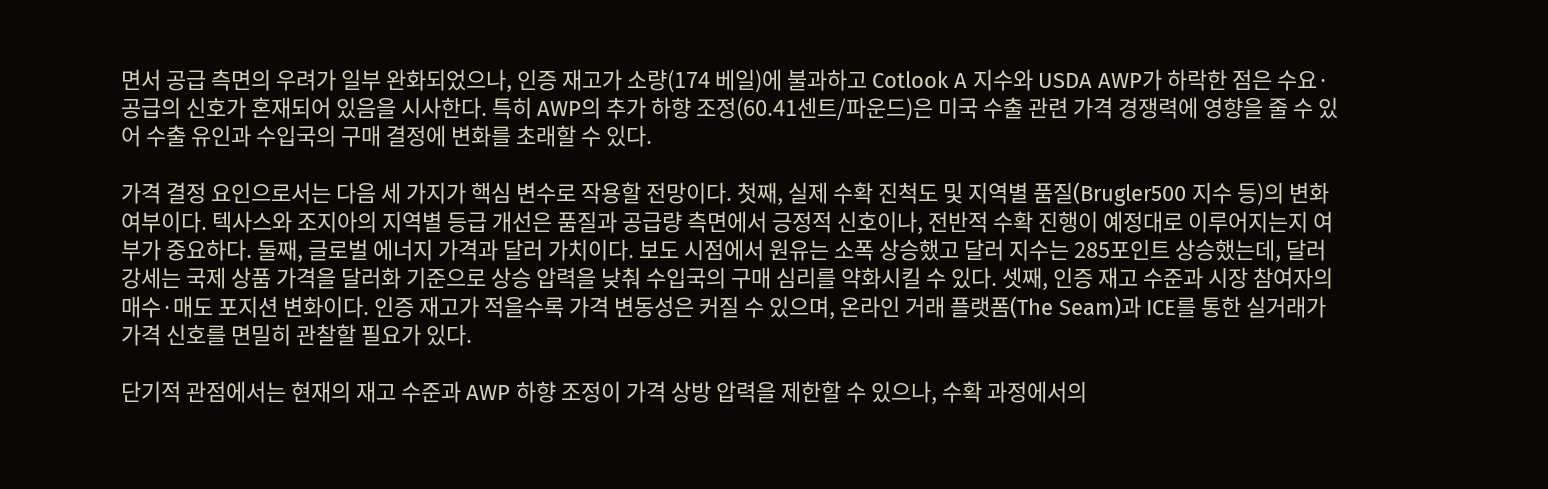면서 공급 측면의 우려가 일부 완화되었으나, 인증 재고가 소량(174 베일)에 불과하고 Cotlook A 지수와 USDA AWP가 하락한 점은 수요·공급의 신호가 혼재되어 있음을 시사한다. 특히 AWP의 추가 하향 조정(60.41센트/파운드)은 미국 수출 관련 가격 경쟁력에 영향을 줄 수 있어 수출 유인과 수입국의 구매 결정에 변화를 초래할 수 있다.

가격 결정 요인으로서는 다음 세 가지가 핵심 변수로 작용할 전망이다. 첫째, 실제 수확 진척도 및 지역별 품질(Brugler500 지수 등)의 변화 여부이다. 텍사스와 조지아의 지역별 등급 개선은 품질과 공급량 측면에서 긍정적 신호이나, 전반적 수확 진행이 예정대로 이루어지는지 여부가 중요하다. 둘째, 글로벌 에너지 가격과 달러 가치이다. 보도 시점에서 원유는 소폭 상승했고 달러 지수는 285포인트 상승했는데, 달러 강세는 국제 상품 가격을 달러화 기준으로 상승 압력을 낮춰 수입국의 구매 심리를 약화시킬 수 있다. 셋째, 인증 재고 수준과 시장 참여자의 매수·매도 포지션 변화이다. 인증 재고가 적을수록 가격 변동성은 커질 수 있으며, 온라인 거래 플랫폼(The Seam)과 ICE를 통한 실거래가 가격 신호를 면밀히 관찰할 필요가 있다.

단기적 관점에서는 현재의 재고 수준과 AWP 하향 조정이 가격 상방 압력을 제한할 수 있으나, 수확 과정에서의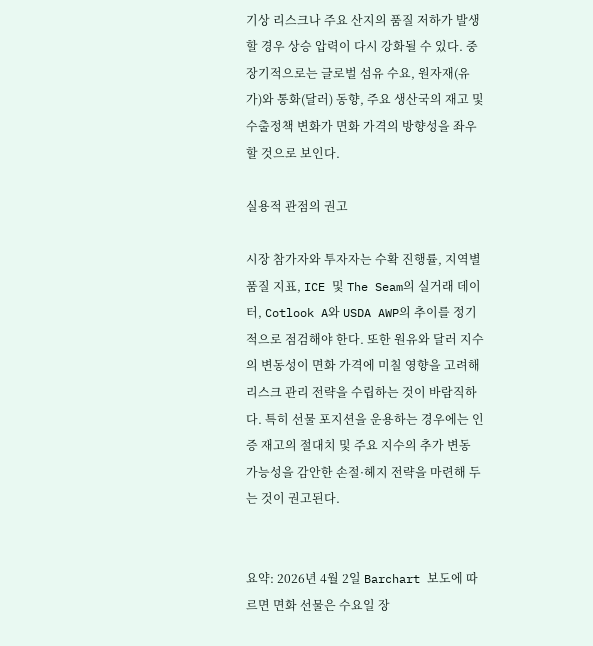기상 리스크나 주요 산지의 품질 저하가 발생할 경우 상승 압력이 다시 강화될 수 있다. 중장기적으로는 글로벌 섬유 수요, 원자재(유가)와 통화(달러) 동향, 주요 생산국의 재고 및 수출정책 변화가 면화 가격의 방향성을 좌우할 것으로 보인다.

실용적 관점의 권고

시장 참가자와 투자자는 수확 진행률, 지역별 품질 지표, ICE 및 The Seam의 실거래 데이터, Cotlook A와 USDA AWP의 추이를 정기적으로 점검해야 한다. 또한 원유와 달러 지수의 변동성이 면화 가격에 미칠 영향을 고려해 리스크 관리 전략을 수립하는 것이 바람직하다. 특히 선물 포지션을 운용하는 경우에는 인증 재고의 절대치 및 주요 지수의 추가 변동 가능성을 감안한 손절·헤지 전략을 마련해 두는 것이 권고된다.


요약: 2026년 4월 2일 Barchart 보도에 따르면 면화 선물은 수요일 장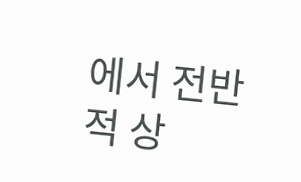에서 전반적 상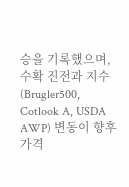승을 기록했으며, 수확 진전과 지수(Brugler500, Cotlook A, USDA AWP) 변동이 향후 가격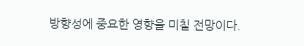방향성에 중요한 영향을 미칠 전망이다.